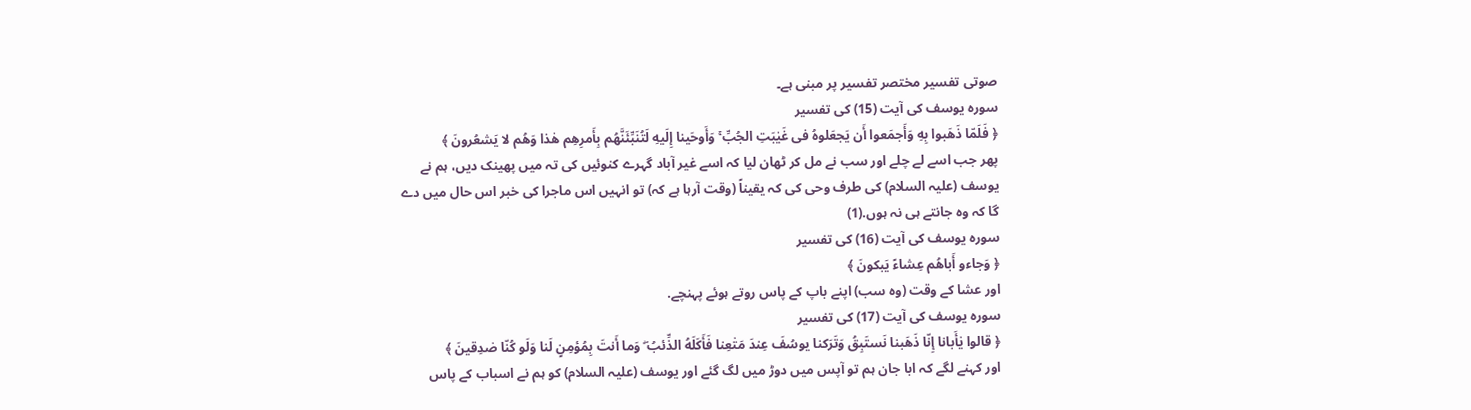صوتی تفسیر مختصر تفسیر پر مبنی ہے۔
سورہ یوسف کی آیت (15) کی تفسیر
﴿ فَلَمّا ذَهَبوا بِهِ وَأَجمَعوا أَن يَجعَلوهُ فى غَيٰبَتِ الجُبِّ ۚ وَأَوحَينا إِلَيهِ لَتُنَبِّئَنَّهُم بِأَمرِهِم هٰذا وَهُم لا يَشعُرونَ ﴾
پھر جب اسے لے چلے اور سب نے مل کر ٹھان لیا کہ اسے غیر آباد گہرے کنوئیں کی تہ میں پھینک دیں، ہم نے یوسف (علیہ السلام) کی طرف وحی کی کہ یقیناً (وقت آرہا ہے کہ) تو انہیں اس ماجرا کی خبر اس حال میں دے گا کہ وه جانتے ہی نہ ہوں.(1)
سورہ یوسف کی آیت (16) کی تفسیر
﴿ وَجاءو أَباهُم عِشاءً يَبكونَ ﴾
اور عشا کے وقت (وه سب) اپنے باپ کے پاس روتے ہوئے پہنچے.
سورہ یوسف کی آیت (17) کی تفسیر
﴿ قالوا يٰأَبانا إِنّا ذَهَبنا نَستَبِقُ وَتَرَكنا يوسُفَ عِندَ مَتٰعِنا فَأَكَلَهُ الذِّئبُ ۖ وَما أَنتَ بِمُؤمِنٍ لَنا وَلَو كُنّا صٰدِقينَ ﴾
اور کہنے لگے کہ ابا جان ہم تو آپس میں دوڑ میں لگ گئے اور یوسف (علیہ السلام) کو ہم نے اسباب کے پاس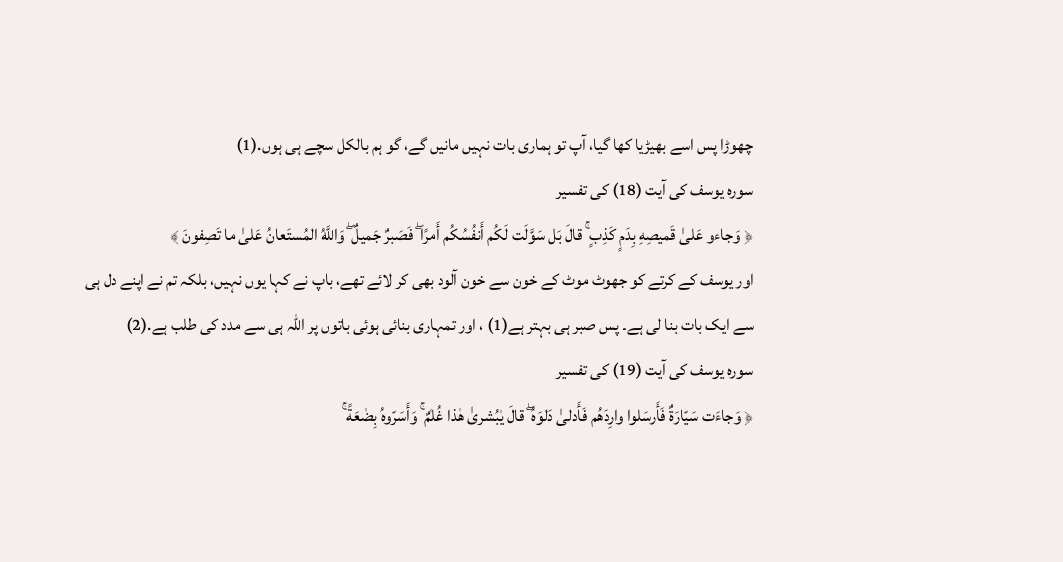چھوڑا پس اسے بھیڑیا کھا گیا، آپ تو ہماری بات نہیں مانیں گے، گو ہم بالکل سچے ہی ہوں.(1)
سورہ یوسف کی آیت (18) کی تفسیر
﴿ وَجاءو عَلىٰ قَميصِهِ بِدَمٍ كَذِبٍ ۚ قالَ بَل سَوَّلَت لَكُم أَنفُسُكُم أَمرًا ۖ فَصَبرٌ جَميلٌ ۖ وَاللَّهُ المُستَعانُ عَلىٰ ما تَصِفونَ ﴾
اور یوسف کے کرتے کو جھوٹ موٹ کے خون سے خون آلود بھی کر لائے تھے، باپ نے کہا یوں نہیں، بلکہ تم نے اپنے دل ہی سے ایک بات بنا لی ہے۔ پس صبر ہی بہتر ہے(1) ، اور تمہاری بنائی ہوئی باتوں پر اللہ ہی سے مدد کی طلب ہے.(2)
سورہ یوسف کی آیت (19) کی تفسیر
﴿ وَجاءَت سَيّارَةٌ فَأَرسَلوا وارِدَهُم فَأَدلىٰ دَلوَهُ ۖ قالَ يٰبُشرىٰ هٰذا غُلٰمٌ ۚ وَأَسَرّوهُ بِضٰعَةً ۚ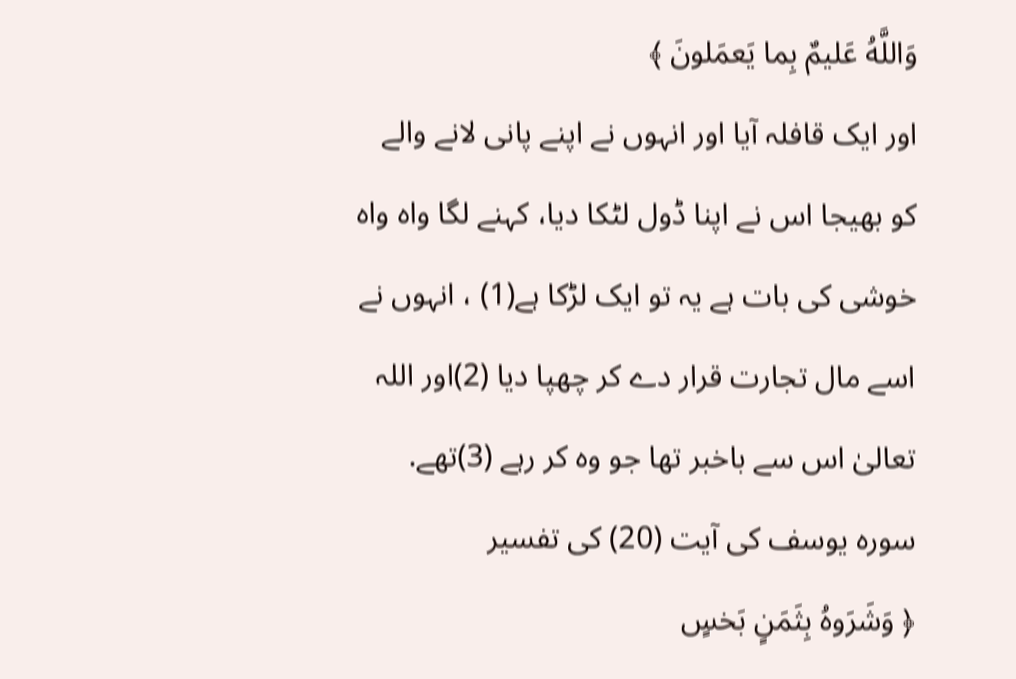وَاللَّهُ عَليمٌ بِما يَعمَلونَ ﴾
اور ایک قافلہ آیا اور انہوں نے اپنے پانی لانے والے کو بھیجا اس نے اپنا ڈول لٹکا دیا، کہنے لگا واه واه خوشی کی بات ہے یہ تو ایک لڑکا ہے(1) ، انہوں نے اسے مال تجارت قرار دے کر چھپا دیا (2)اور اللہ تعالیٰ اس سے باخبر تھا جو وه کر رہے (3)تھے.
سورہ یوسف کی آیت (20) کی تفسیر
﴿ وَشَرَوهُ بِثَمَنٍ بَخسٍ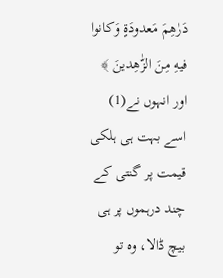دَرٰهِمَ مَعدودَةٍ وَكانوا فيهِ مِنَ الزّٰهِدينَ ﴾
اور انہوں نے(1) اسے بہت ہی ہلکی قیمت پر گنتی کے چند درہموں پر ہی بیچ ڈالا، وه تو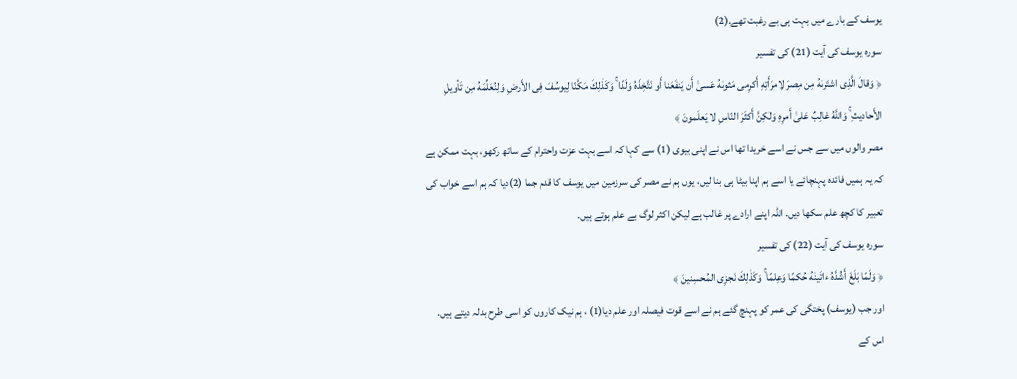یوسف کے بارے میں بہت ہی بے رغبت تھے.(2)
سورہ یوسف کی آیت (21) کی تفسیر
﴿ وَقالَ الَّذِى اشتَرىٰهُ مِن مِصرَ لِامرَأَتِهِ أَكرِمى مَثوىٰهُ عَسىٰ أَن يَنفَعَنا أَو نَتَّخِذَهُ وَلَدًا ۚ وَكَذٰلِكَ مَكَّنّا لِيوسُفَ فِى الأَرضِ وَلِنُعَلِّمَهُ مِن تَأويلِ الأَحاديثِ ۚ وَاللَّهُ غالِبٌ عَلىٰ أَمرِهِ وَلٰكِنَّ أَكثَرَ النّاسِ لا يَعلَمونَ ﴾
مصر والوں میں سے جس نے اسے خریدا تھا اس نے اپنی بیوی (1) سے کہا کہ اسے بہت عزت واحترام کے ساتھ رکھو، بہت ممکن ہے کہ یہ ہمیں فائده پہنچائے یا اسے ہم اپنا بیٹا ہی بنا لیں، یوں ہم نے مصر کی سرزمین میں یوسف کا قدم جما (2)دیا کہ ہم اسے خواب کی تعبیر کا کچھ علم سکھا دیں۔ اللہ اپنے ارادے پر غالب ہے لیکن اکثر لوگ بے علم ہوتے ہیں.
سورہ یوسف کی آیت (22) کی تفسیر
﴿ وَلَمّا بَلَغَ أَشُدَّهُ ءاتَينٰهُ حُكمًا وَعِلمًا ۚ وَكَذٰلِكَ نَجزِى المُحسِنينَ ﴾
اور جب (یوسف) پختگی کی عمر کو پہنچ گئے ہم نے اسے قوت فیصلہ اور علم دیا(1) ، ہم نیک کاروں کو اسی طرح بدلہ دیتے ہیں.
اس کے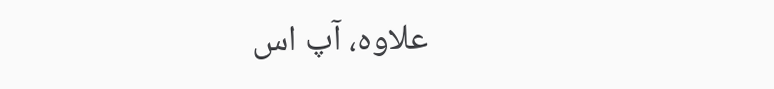علاوہ، آپ اس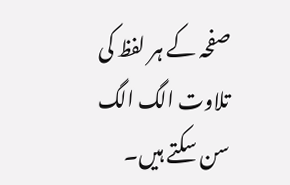صفحہ کے ہر لفظ کی تلاوت الگ الگ سن سکتے ہیں۔